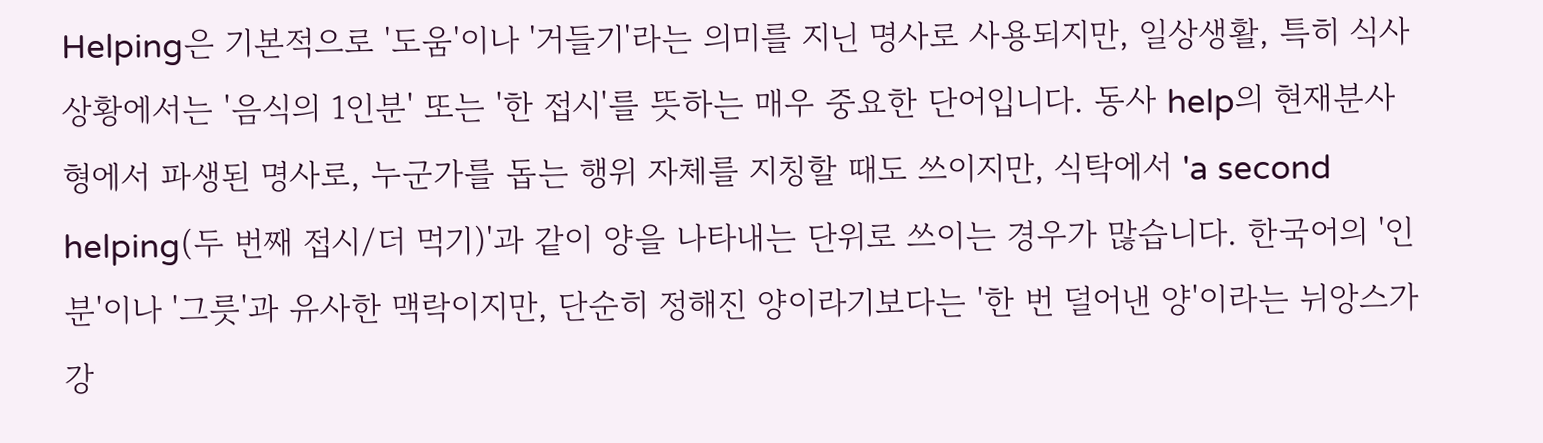Helping은 기본적으로 '도움'이나 '거들기'라는 의미를 지닌 명사로 사용되지만, 일상생활, 특히 식사 상황에서는 '음식의 1인분' 또는 '한 접시'를 뜻하는 매우 중요한 단어입니다. 동사 help의 현재분사형에서 파생된 명사로, 누군가를 돕는 행위 자체를 지칭할 때도 쓰이지만, 식탁에서 'a second helping(두 번째 접시/더 먹기)'과 같이 양을 나타내는 단위로 쓰이는 경우가 많습니다. 한국어의 '인분'이나 '그릇'과 유사한 맥락이지만, 단순히 정해진 양이라기보다는 '한 번 덜어낸 양'이라는 뉘앙스가 강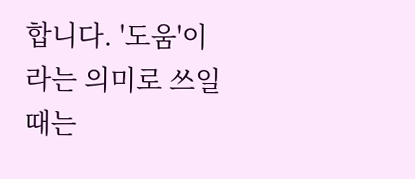합니다. '도움'이라는 의미로 쓰일 때는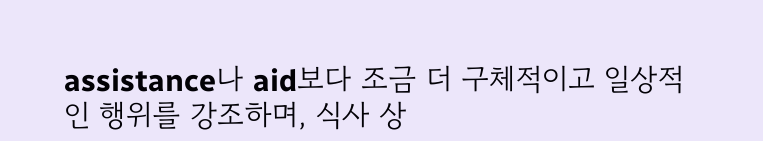assistance나 aid보다 조금 더 구체적이고 일상적인 행위를 강조하며, 식사 상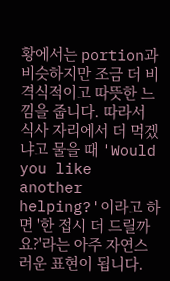황에서는 portion과 비슷하지만 조금 더 비격식적이고 따뜻한 느낌을 줍니다. 따라서 식사 자리에서 더 먹겠냐고 물을 때 'Would you like another helping?'이라고 하면 '한 접시 더 드릴까요?'라는 아주 자연스러운 표현이 됩니다.